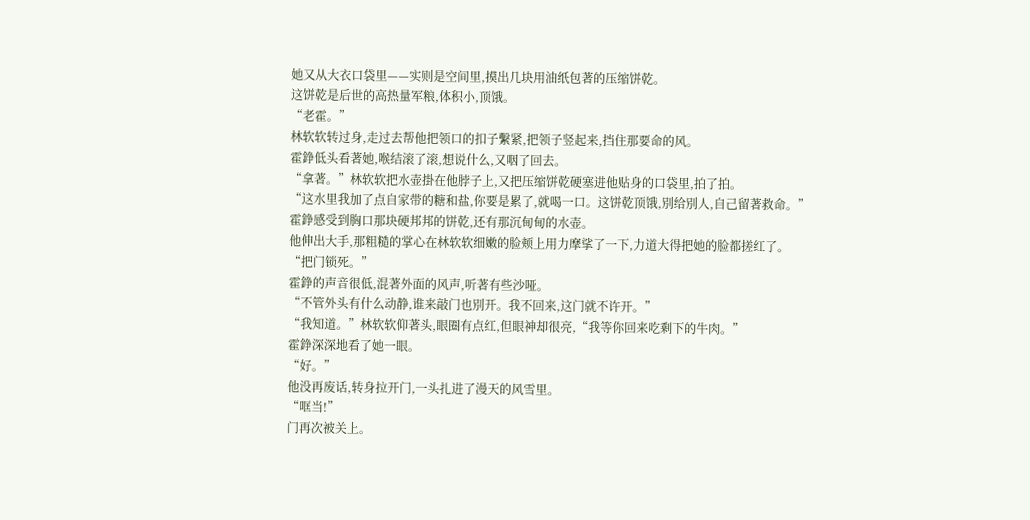她又从大衣口袋里——实则是空间里,摸出几块用油纸包著的压缩饼乾。
这饼乾是后世的高热量军粮,体积小,顶饿。
“老霍。”
林软软转过身,走过去帮他把领口的扣子繫紧,把领子竖起来,挡住那要命的风。
霍錚低头看著她,喉结滚了滚,想说什么,又咽了回去。
“拿著。”林软软把水壶掛在他脖子上,又把压缩饼乾硬塞进他贴身的口袋里,拍了拍。
“这水里我加了点自家带的糖和盐,你要是累了,就喝一口。这饼乾顶饿,別给別人,自己留著救命。”
霍錚感受到胸口那块硬邦邦的饼乾,还有那沉甸甸的水壶。
他伸出大手,那粗糙的掌心在林软软细嫩的脸颊上用力摩挲了一下,力道大得把她的脸都搓红了。
“把门锁死。”
霍錚的声音很低,混著外面的风声,听著有些沙哑。
“不管外头有什么动静,谁来敲门也別开。我不回来,这门就不许开。”
“我知道。”林软软仰著头,眼圈有点红,但眼神却很亮,“我等你回来吃剩下的牛肉。”
霍錚深深地看了她一眼。
“好。”
他没再废话,转身拉开门,一头扎进了漫天的风雪里。
“哐当!”
门再次被关上。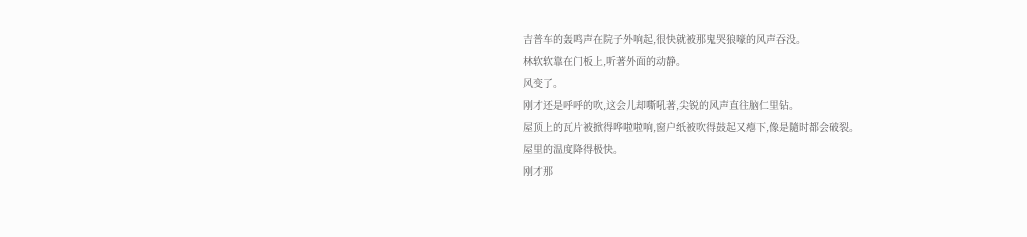吉普车的轰鸣声在院子外响起,很快就被那鬼哭狼嚎的风声吞没。
林软软靠在门板上,听著外面的动静。
风变了。
刚才还是呼呼的吹,这会儿却嘶吼著,尖锐的风声直往脑仁里钻。
屋顶上的瓦片被掀得哗啦啦响,窗户纸被吹得鼓起又瘪下,像是隨时都会破裂。
屋里的温度降得极快。
刚才那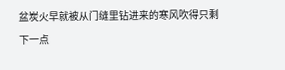盆炭火早就被从门缝里钻进来的寒风吹得只剩下一点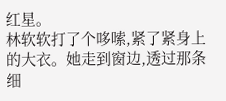红星。
林软软打了个哆嗦,紧了紧身上的大衣。她走到窗边,透过那条细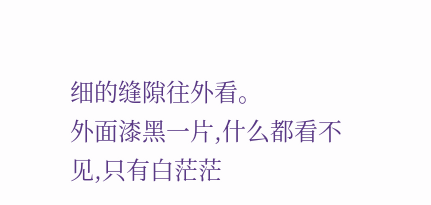细的缝隙往外看。
外面漆黑一片,什么都看不见,只有白茫茫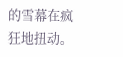的雪幕在疯狂地扭动。